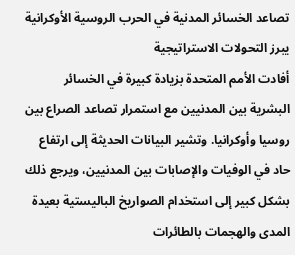تصاعد الخسائر المدنية في الحرب الروسية الأوكرانية يبرز التحولات الاستراتيجية
أفادت الأمم المتحدة بزيادة كبيرة في الخسائر البشرية بين المدنيين مع استمرار تصاعد الصراع بين روسيا وأوكرانيا. وتشير البيانات الحديثة إلى ارتفاع حاد في الوفيات والإصابات بين المدنيين، ويرجع ذلك بشكل كبير إلى استخدام الصواريخ الباليستية بعيدة المدى والهجمات بالطائرات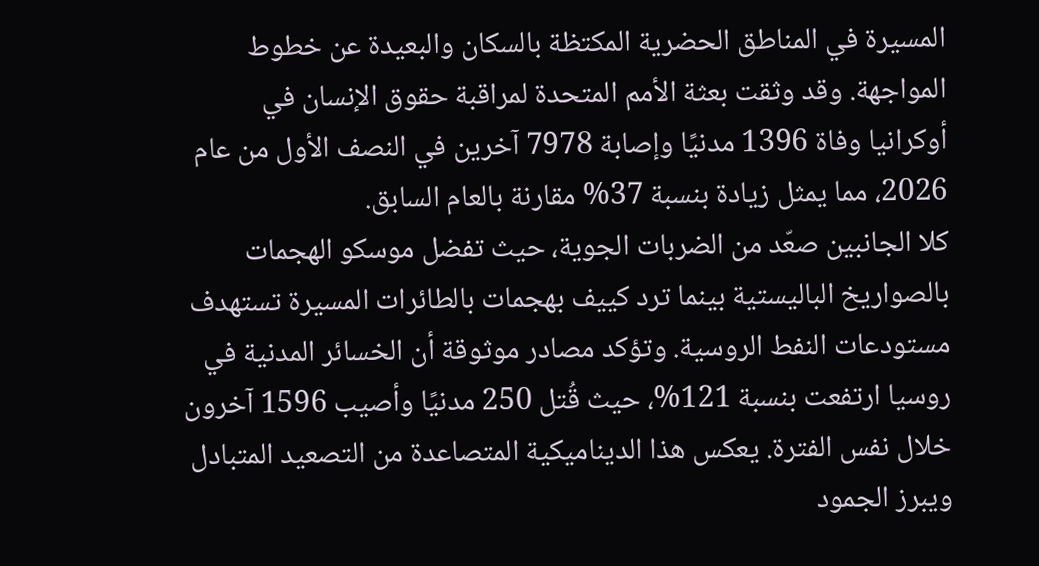المسيرة في المناطق الحضرية المكتظة بالسكان والبعيدة عن خطوط المواجهة. وقد وثقت بعثة الأمم المتحدة لمراقبة حقوق الإنسان في أوكرانيا وفاة 1396 مدنيًا وإصابة 7978 آخرين في النصف الأول من عام 2026، مما يمثل زيادة بنسبة 37% مقارنة بالعام السابق.
كلا الجانبين صعّد من الضربات الجوية، حيث تفضل موسكو الهجمات بالصواريخ الباليستية بينما ترد كييف بهجمات بالطائرات المسيرة تستهدف مستودعات النفط الروسية. وتؤكد مصادر موثوقة أن الخسائر المدنية في روسيا ارتفعت بنسبة 121%، حيث قُتل 250 مدنيًا وأصيب 1596 آخرون خلال نفس الفترة. يعكس هذا الديناميكية المتصاعدة من التصعيد المتبادل ويبرز الجمود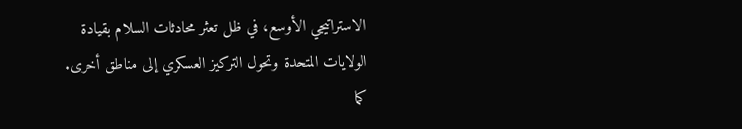الاستراتيجي الأوسع، في ظل تعثر محادثات السلام بقيادة الولايات المتحدة وتحول التركيز العسكري إلى مناطق أخرى.
كما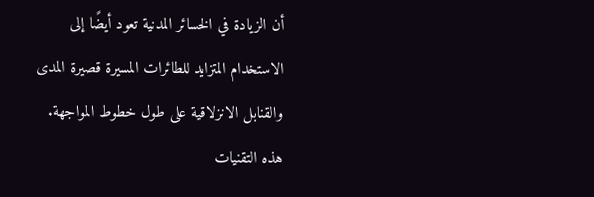أن الزيادة في الخسائر المدنية تعود أيضًا إلى الاستخدام المتزايد للطائرات المسيرة قصيرة المدى والقنابل الانزلاقية على طول خطوط المواجهة. هذه التقنيات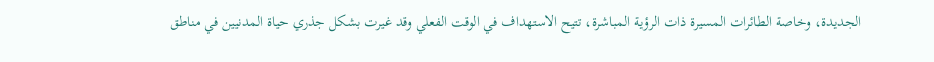الجديدة، وخاصة الطائرات المسيرة ذات الرؤية المباشرة، تتيح الاستهداف في الوقت الفعلي وقد غيرت بشكل جذري حياة المدنيين في مناطق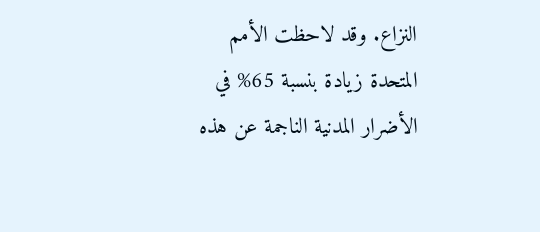النزاع. وقد لاحظت الأمم المتحدة زيادة بنسبة 65% في الأضرار المدنية الناجمة عن هذه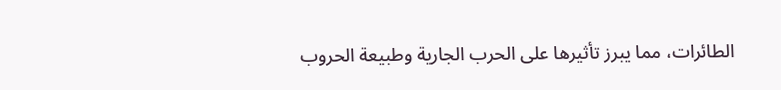الطائرات، مما يبرز تأثيرها على الحرب الجارية وطبيعة الحروب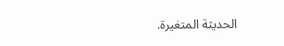الحديثة المتغيرة.